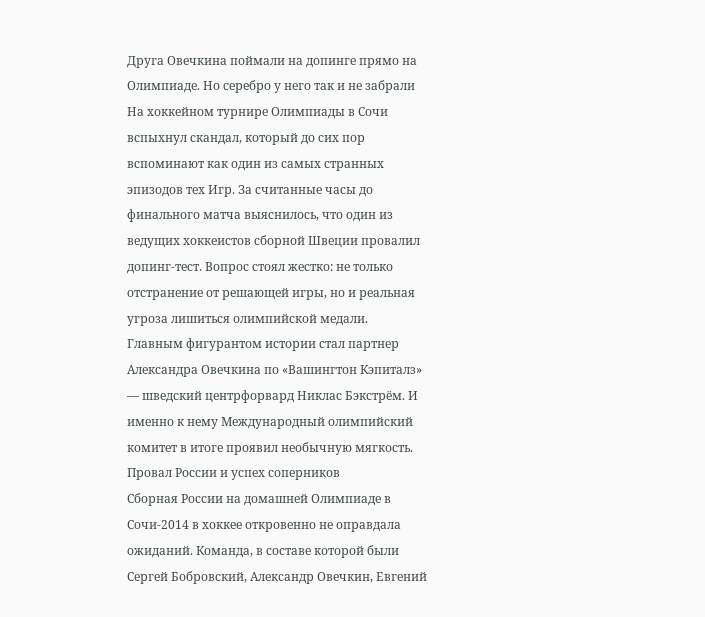Друга Овечкина поймали на допинге прямо на Олимпиаде. Но серебро у него так и не забрали
На хоккейном турнире Олимпиады в Сочи вспыхнул скандал, который до сих пор вспоминают как один из самых странных эпизодов тех Игр. За считанные часы до финального матча выяснилось, что один из ведущих хоккеистов сборной Швеции провалил допинг-тест. Вопрос стоял жестко: не только отстранение от решающей игры, но и реальная угроза лишиться олимпийской медали.
Главным фигурантом истории стал партнер Александра Овечкина по «Вашингтон Кэпиталз» — шведский центрфорвард Никлас Бэкстрём. И именно к нему Международный олимпийский комитет в итоге проявил необычную мягкость.
Провал России и успех соперников
Сборная России на домашней Олимпиаде в Сочи-2014 в хоккее откровенно не оправдала ожиданий. Команда, в составе которой были Сергей Бобровский, Александр Овечкин, Евгений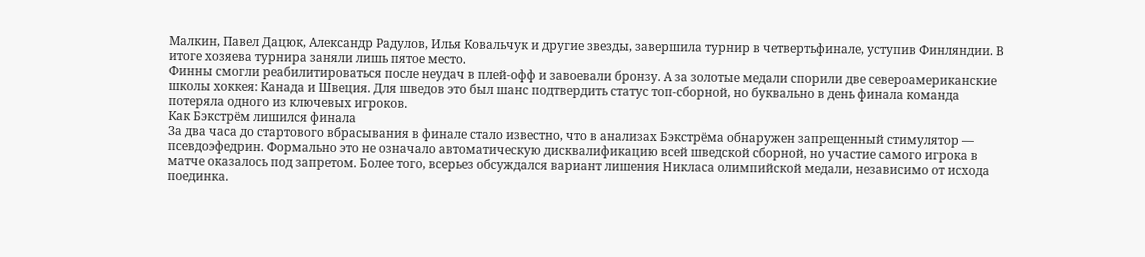Малкин, Павел Дацюк, Александр Радулов, Илья Ковальчук и другие звезды, завершила турнир в четвертьфинале, уступив Финляндии. В итоге хозяева турнира заняли лишь пятое место.
Финны смогли реабилитироваться после неудач в плей-офф и завоевали бронзу. А за золотые медали спорили две североамериканские школы хоккея: Канада и Швеция. Для шведов это был шанс подтвердить статус топ-сборной, но буквально в день финала команда потеряла одного из ключевых игроков.
Как Бэкстрём лишился финала
За два часа до стартового вбрасывания в финале стало известно, что в анализах Бэкстрёма обнаружен запрещенный стимулятор — псевдоэфедрин. Формально это не означало автоматическую дисквалификацию всей шведской сборной, но участие самого игрока в матче оказалось под запретом. Более того, всерьез обсуждался вариант лишения Никласа олимпийской медали, независимо от исхода поединка.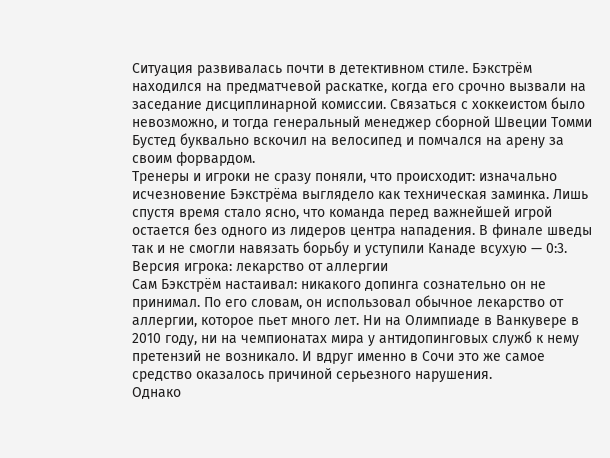Ситуация развивалась почти в детективном стиле. Бэкстрём находился на предматчевой раскатке, когда его срочно вызвали на заседание дисциплинарной комиссии. Связаться с хоккеистом было невозможно, и тогда генеральный менеджер сборной Швеции Томми Бустед буквально вскочил на велосипед и помчался на арену за своим форвардом.
Тренеры и игроки не сразу поняли, что происходит: изначально исчезновение Бэкстрёма выглядело как техническая заминка. Лишь спустя время стало ясно, что команда перед важнейшей игрой остается без одного из лидеров центра нападения. В финале шведы так и не смогли навязать борьбу и уступили Канаде всухую — 0:3.
Версия игрока: лекарство от аллергии
Сам Бэкстрём настаивал: никакого допинга сознательно он не принимал. По его словам, он использовал обычное лекарство от аллергии, которое пьет много лет. Ни на Олимпиаде в Ванкувере в 2010 году, ни на чемпионатах мира у антидопинговых служб к нему претензий не возникало. И вдруг именно в Сочи это же самое средство оказалось причиной серьезного нарушения.
Однако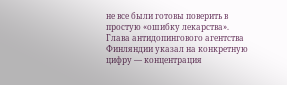не все были готовы поверить в простую «ошибку лекарства». Глава антидопингового агентства Финляндии указал на конкретную цифру — концентрация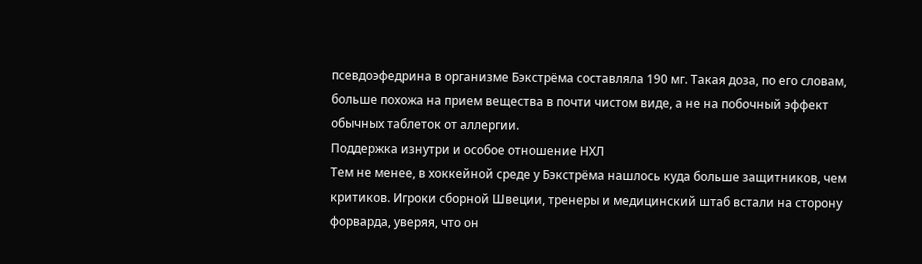псевдоэфедрина в организме Бэкстрёма составляла 190 мг. Такая доза, по его словам, больше похожа на прием вещества в почти чистом виде, а не на побочный эффект обычных таблеток от аллергии.
Поддержка изнутри и особое отношение НХЛ
Тем не менее, в хоккейной среде у Бэкстрёма нашлось куда больше защитников, чем критиков. Игроки сборной Швеции, тренеры и медицинский штаб встали на сторону форварда, уверяя, что он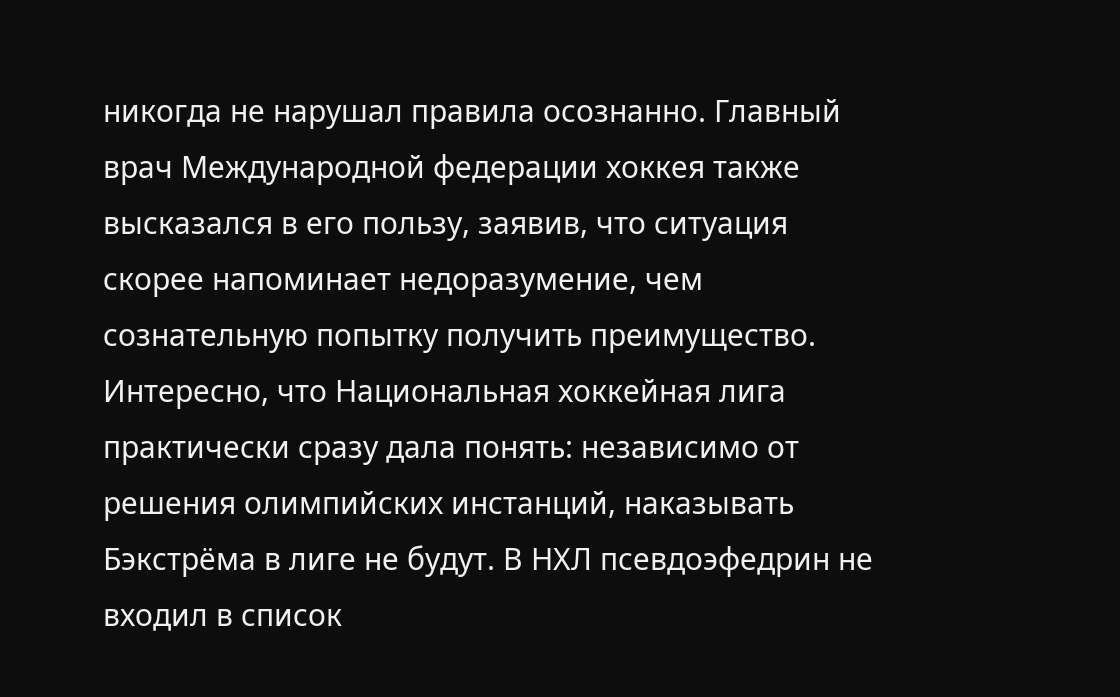никогда не нарушал правила осознанно. Главный врач Международной федерации хоккея также высказался в его пользу, заявив, что ситуация скорее напоминает недоразумение, чем сознательную попытку получить преимущество.
Интересно, что Национальная хоккейная лига практически сразу дала понять: независимо от решения олимпийских инстанций, наказывать Бэкстрёма в лиге не будут. В НХЛ псевдоэфедрин не входил в список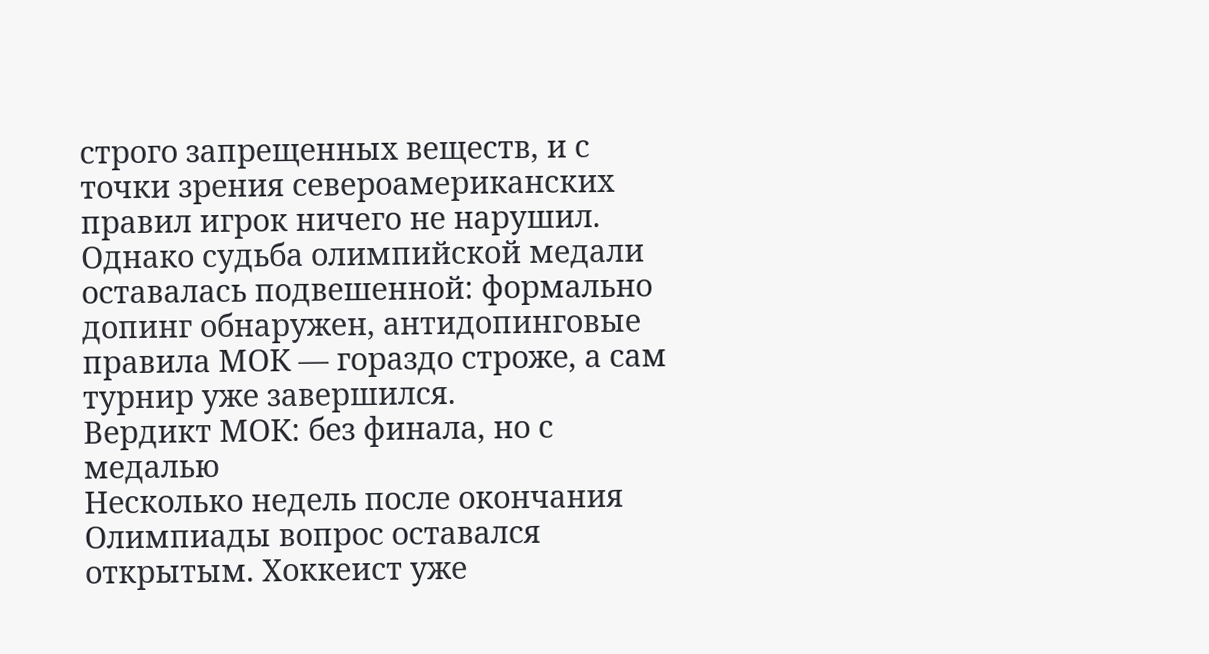строго запрещенных веществ, и с точки зрения североамериканских правил игрок ничего не нарушил.
Однако судьба олимпийской медали оставалась подвешенной: формально допинг обнаружен, антидопинговые правила МОК — гораздо строже, а сам турнир уже завершился.
Вердикт МОК: без финала, но с медалью
Несколько недель после окончания Олимпиады вопрос оставался открытым. Хоккеист уже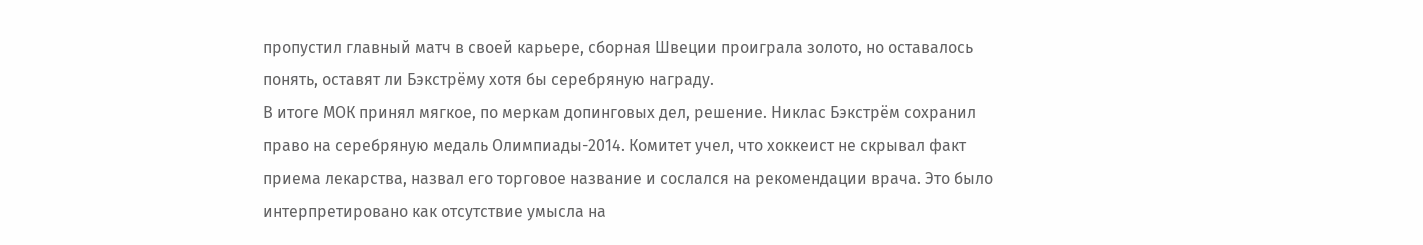пропустил главный матч в своей карьере, сборная Швеции проиграла золото, но оставалось понять, оставят ли Бэкстрёму хотя бы серебряную награду.
В итоге МОК принял мягкое, по меркам допинговых дел, решение. Никлас Бэкстрём сохранил право на серебряную медаль Олимпиады-2014. Комитет учел, что хоккеист не скрывал факт приема лекарства, назвал его торговое название и сослался на рекомендации врача. Это было интерпретировано как отсутствие умысла на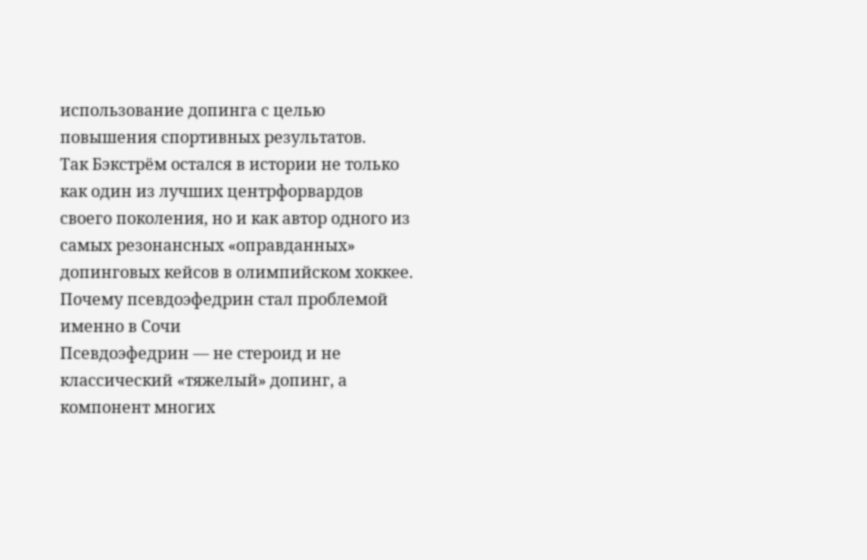использование допинга с целью повышения спортивных результатов.
Так Бэкстрём остался в истории не только как один из лучших центрфорвардов своего поколения, но и как автор одного из самых резонансных «оправданных» допинговых кейсов в олимпийском хоккее.
Почему псевдоэфедрин стал проблемой именно в Сочи
Псевдоэфедрин — не стероид и не классический «тяжелый» допинг, а компонент многих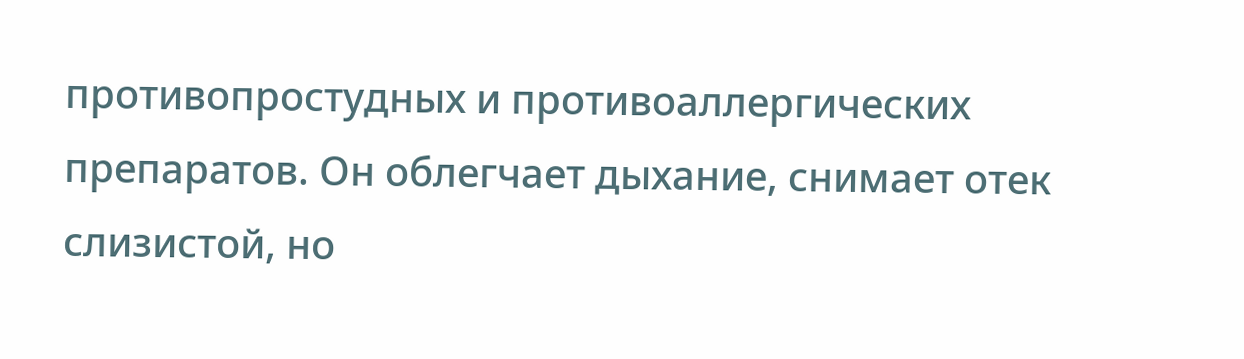противопростудных и противоаллергических препаратов. Он облегчает дыхание, снимает отек слизистой, но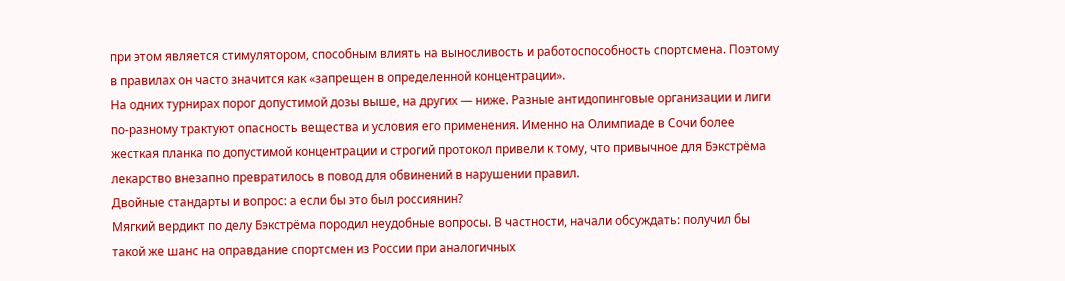при этом является стимулятором, способным влиять на выносливость и работоспособность спортсмена. Поэтому в правилах он часто значится как «запрещен в определенной концентрации».
На одних турнирах порог допустимой дозы выше, на других — ниже. Разные антидопинговые организации и лиги по-разному трактуют опасность вещества и условия его применения. Именно на Олимпиаде в Сочи более жесткая планка по допустимой концентрации и строгий протокол привели к тому, что привычное для Бэкстрёма лекарство внезапно превратилось в повод для обвинений в нарушении правил.
Двойные стандарты и вопрос: а если бы это был россиянин?
Мягкий вердикт по делу Бэкстрёма породил неудобные вопросы. В частности, начали обсуждать: получил бы такой же шанс на оправдание спортсмен из России при аналогичных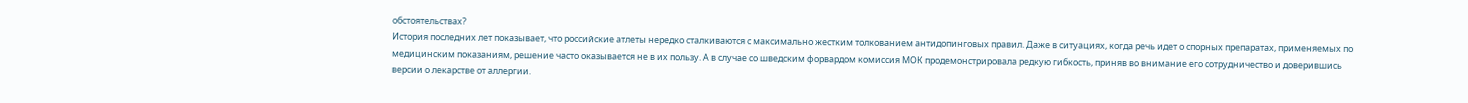обстоятельствах?
История последних лет показывает, что российские атлеты нередко сталкиваются с максимально жестким толкованием антидопинговых правил. Даже в ситуациях, когда речь идет о спорных препаратах, применяемых по медицинским показаниям, решение часто оказывается не в их пользу. А в случае со шведским форвардом комиссия МОК продемонстрировала редкую гибкость, приняв во внимание его сотрудничество и доверившись версии о лекарстве от аллергии.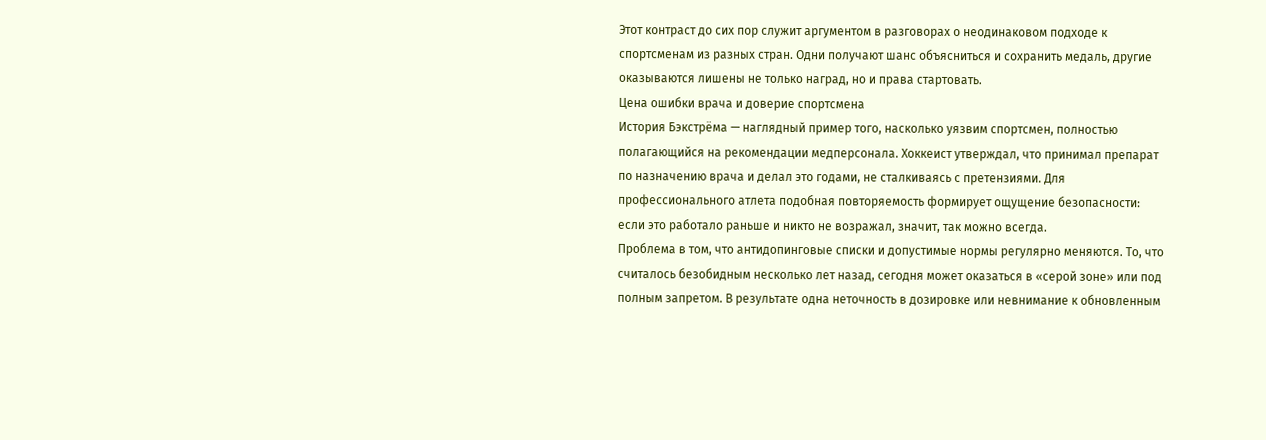Этот контраст до сих пор служит аргументом в разговорах о неодинаковом подходе к спортсменам из разных стран. Одни получают шанс объясниться и сохранить медаль, другие оказываются лишены не только наград, но и права стартовать.
Цена ошибки врача и доверие спортсмена
История Бэкстрёма — наглядный пример того, насколько уязвим спортсмен, полностью полагающийся на рекомендации медперсонала. Хоккеист утверждал, что принимал препарат по назначению врача и делал это годами, не сталкиваясь с претензиями. Для профессионального атлета подобная повторяемость формирует ощущение безопасности: если это работало раньше и никто не возражал, значит, так можно всегда.
Проблема в том, что антидопинговые списки и допустимые нормы регулярно меняются. То, что считалось безобидным несколько лет назад, сегодня может оказаться в «серой зоне» или под полным запретом. В результате одна неточность в дозировке или невнимание к обновленным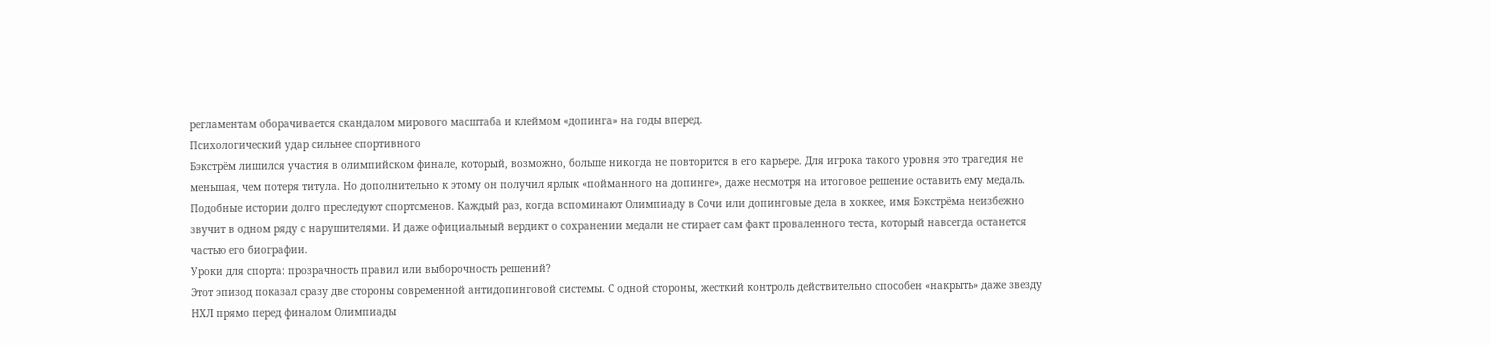регламентам оборачивается скандалом мирового масштаба и клеймом «допинга» на годы вперед.
Психологический удар сильнее спортивного
Бэкстрём лишился участия в олимпийском финале, который, возможно, больше никогда не повторится в его карьере. Для игрока такого уровня это трагедия не меньшая, чем потеря титула. Но дополнительно к этому он получил ярлык «пойманного на допинге», даже несмотря на итоговое решение оставить ему медаль.
Подобные истории долго преследуют спортсменов. Каждый раз, когда вспоминают Олимпиаду в Сочи или допинговые дела в хоккее, имя Бэкстрёма неизбежно звучит в одном ряду с нарушителями. И даже официальный вердикт о сохранении медали не стирает сам факт проваленного теста, который навсегда останется частью его биографии.
Уроки для спорта: прозрачность правил или выборочность решений?
Этот эпизод показал сразу две стороны современной антидопинговой системы. С одной стороны, жесткий контроль действительно способен «накрыть» даже звезду НХЛ прямо перед финалом Олимпиады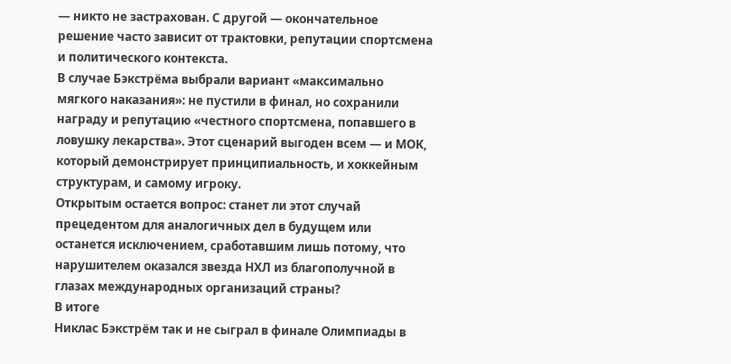— никто не застрахован. С другой — окончательное решение часто зависит от трактовки, репутации спортсмена и политического контекста.
В случае Бэкстрёма выбрали вариант «максимально мягкого наказания»: не пустили в финал, но сохранили награду и репутацию «честного спортсмена, попавшего в ловушку лекарства». Этот сценарий выгоден всем — и МОК, который демонстрирует принципиальность, и хоккейным структурам, и самому игроку.
Открытым остается вопрос: станет ли этот случай прецедентом для аналогичных дел в будущем или останется исключением, сработавшим лишь потому, что нарушителем оказался звезда НХЛ из благополучной в глазах международных организаций страны?
В итоге
Никлас Бэкстрём так и не сыграл в финале Олимпиады в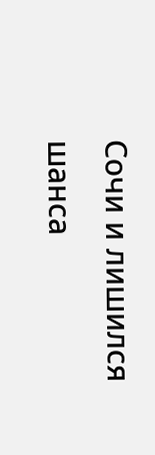Сочи и лишился шанса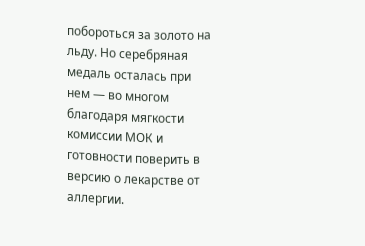побороться за золото на льду. Но серебряная медаль осталась при нем — во многом благодаря мягкости комиссии МОК и готовности поверить в версию о лекарстве от аллергии.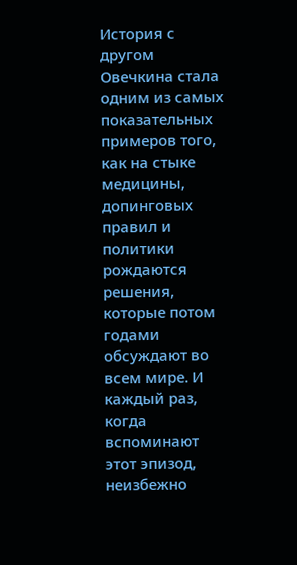История с другом Овечкина стала одним из самых показательных примеров того, как на стыке медицины, допинговых правил и политики рождаются решения, которые потом годами обсуждают во всем мире. И каждый раз, когда вспоминают этот эпизод, неизбежно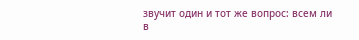звучит один и тот же вопрос: всем ли в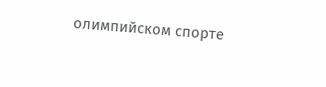олимпийском спорте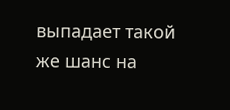выпадает такой же шанс на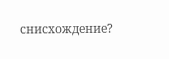снисхождение?